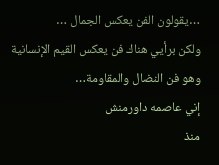…يقولون الفن يعكس الجمال …
ولكن برأيي هناك فن يعكس القيم الإنسانية
وهو فن النضال والمقاومة…
إني عاصمه داورمنش
منذ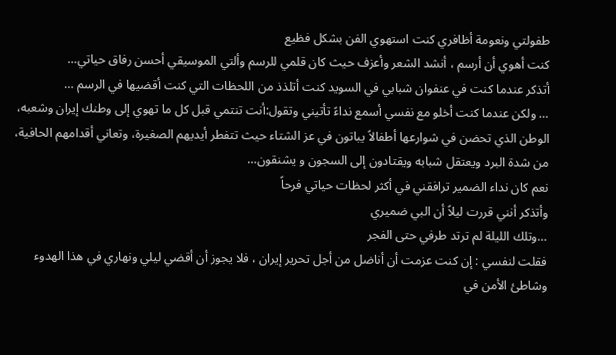طفولتي ونعومة أظافري كنت استهوي الفن بشكل فظيع
كنت أهوي أن أرسم ، أنشد الشعر وأعزف حيث كان قلمي للرسم وألتي الموسيقي أحسن رفاق حياتي…
أتذكر عندما كنت في عنفوان شبابي في السويد كنت أتلذذ من اللحظات التي كنت أقضيها في الرسم …
… ولكن عندما كنت أخلو مع نفسي أسمع نداءً تأتيني وتقول:أنت تنتمي قبل كل ما تهوي إلى وطنك إيران وشعبه، الوطن الذي تحضن في شوارعها أطفالاً يباتون في عز الشتاء حيث تتفطر أيديهم الصغيرة، وتعاني أقدامهم الحافية، من شدة البرد ويعتقل شبابه ويقتادون إلى السجون و يشنقون…
نعم كان نداء الضمير ترافقني في أكثر لحظات حياتي فرحاً
وأتذكر أنني قررت ليلاً أن البي ضميري
…وتلك الليلة لم ترتد طرفي حتى الفجر
فقلت لنفسي : إن كنت عزمت أن أناضل من أجل تحرير إيران ، فلا يجوز أن أقضي ليلي ونهاري في هذا الهدوء وشاطئ الأمن في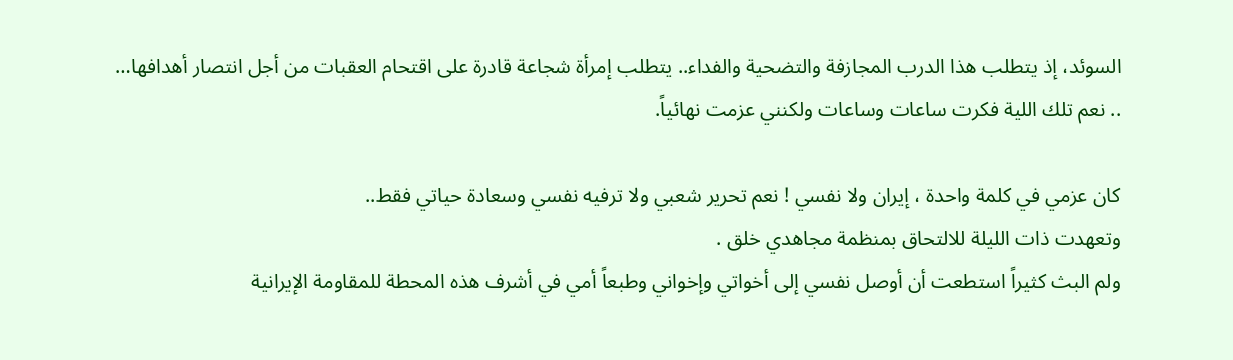السوئد، إذ يتطلب هذا الدرب المجازفة والتضحية والفداء.. يتطلب إمرأة شجاعة قادرة على اقتحام العقبات من أجل انتصار أهدافها…
.. نعم تلك اللية فكرت ساعات وساعات ولكنني عزمت نهائياً.

كان عزمي في كلمة واحدة ، إيران ولا نفسي ! نعم تحرير شعبي ولا ترفيه نفسي وسعادة حياتي فقط..
وتعهدت ذات الليلة للالتحاق بمنظمة مجاهدي خلق .
ولم البث كثيراً استطعت أن أوصل نفسي إلى أخواتي وإخواني وطبعاً أمي في أشرف هذه المحطة للمقاومة الإيرانية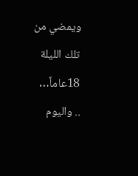ويمضي من تلك الليلة 18عاماً…
.. واليوم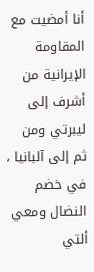أنا أمضيت مع المقاومة الإيرانية من أشرف إلى ليبرتي ومن ثم إلى آلبانيا ، في خضم النضال ومعي ألتي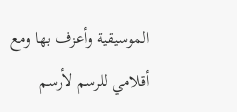الموسيقية وأعزف بها ومع أقلامي للرسم لأرسم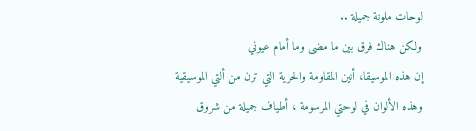لوحات ملونة جميلة ..
ولكن هناك فرق بين ما مضى وما أمام عيوني
إن هذه الموسيقا، أنين المقاومة والحرية التي ترن من ألتي الموسيقية
وهذه الألوان في لوحتي المرسومة ، أطياف جميلة من شروق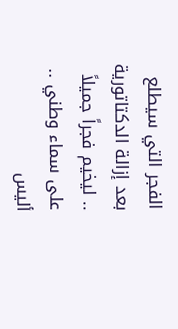الفجر التي سيطلع بعد إزالة الدكتاتورية .. ليخيم فجراً جميلاً على سماء وطني .. أليس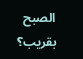الصبح بقريب؟